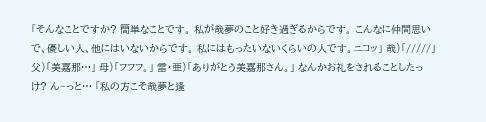「そんなことですか? 簡単なことです。 私が哉夢のこと好き過ぎるからです。 こんなに仲間思いで、優しい人、他にはいないからです。 私にはもったいないくらいの人です。ニコッ」 哉)「/////」 父)「美嘉那…」 母)「フフフ。」 雷・亜)「ありがとう美嘉那さん。」 なんかお礼をされることしたっけ? ん~っと… 「私の方こそ哉夢と逢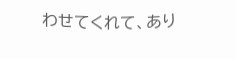わせてくれて、あり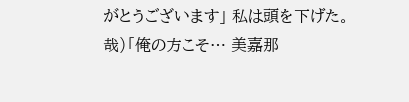がとうございます」 私は頭を下げた。 哉)「俺の方こそ… 美嘉那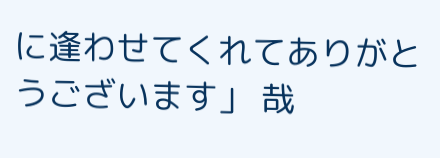に逢わせてくれてありがとうございます」 哉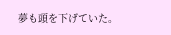夢も頭を下げていた。